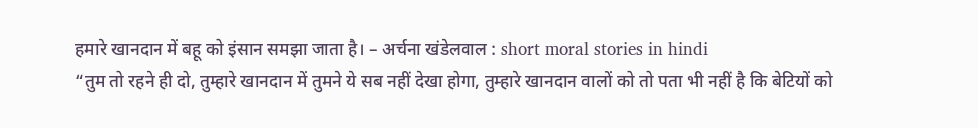हमारे खानदान में बहू को इंसान समझा जाता है। – अर्चना खंडेलवाल : short moral stories in hindi
“तुम तो रहने ही दो, तुम्हारे खानदान में तुमने ये सब नहीं देखा होगा, तुम्हारे खानदान वालों को तो पता भी नहीं है कि बेटियों को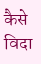कैसे विदा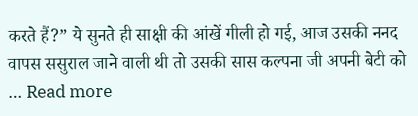करते हैं?” ये सुनते ही साक्षी की आंखें गीली हो गई, आज उसकी ननद वापस ससुराल जाने वाली थी तो उसकी सास कल्पना जी अपनी बेटी को … Read more